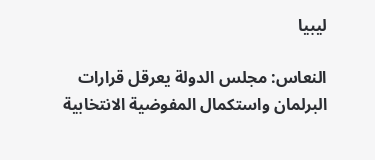ليبيا

النعاس: مجلس الدولة يعرقل قرارات البرلمان واستكمال المفوضية الانتخابية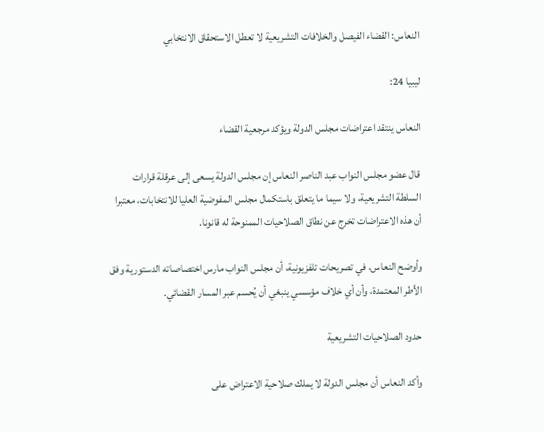النعاس: القضاء الفيصل والخلافات التشريعية لا تعطل الاستحقاق الانتخابي

ليبيا 24:

النعاس ينتقد اعتراضات مجلس الدولة ويؤكد مرجعية القضاء

قال عضو مجلس النواب عبد الناصر النعاس إن مجلس الدولة يسعى إلى عرقلة قرارات السلطة التشريعية، ولا سيما ما يتعلق باستكمال مجلس المفوضية العليا للانتخابات، معتبرا أن هذه الاعتراضات تخرج عن نطاق الصلاحيات الممنوحة له قانونا.

وأوضح النعاس، في تصريحات تلفزيونية، أن مجلس النواب مارس اختصاصاته الدستورية وفق الأطر المعتمدة، وأن أي خلاف مؤسسي ينبغي أن يُحسم عبر المسار القضائي.

حدود الصلاحيات التشريعية

وأكد النعاس أن مجلس الدولة لا يملك صلاحية الاعتراض على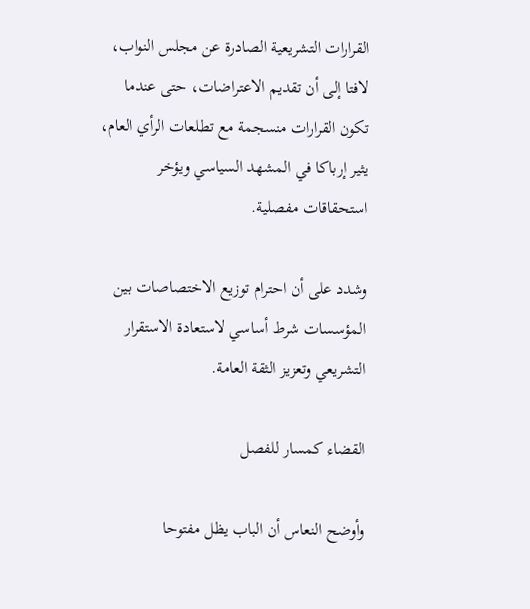القرارات التشريعية الصادرة عن مجلس النواب، لافتا إلى أن تقديم الاعتراضات، حتى عندما تكون القرارات منسجمة مع تطلعات الرأي العام، يثير إرباكا في المشهد السياسي ويؤخر استحقاقات مفصلية.

وشدد على أن احترام توزيع الاختصاصات بين المؤسسات شرط أساسي لاستعادة الاستقرار التشريعي وتعزيز الثقة العامة.

القضاء كمسار للفصل

وأوضح النعاس أن الباب يظل مفتوحا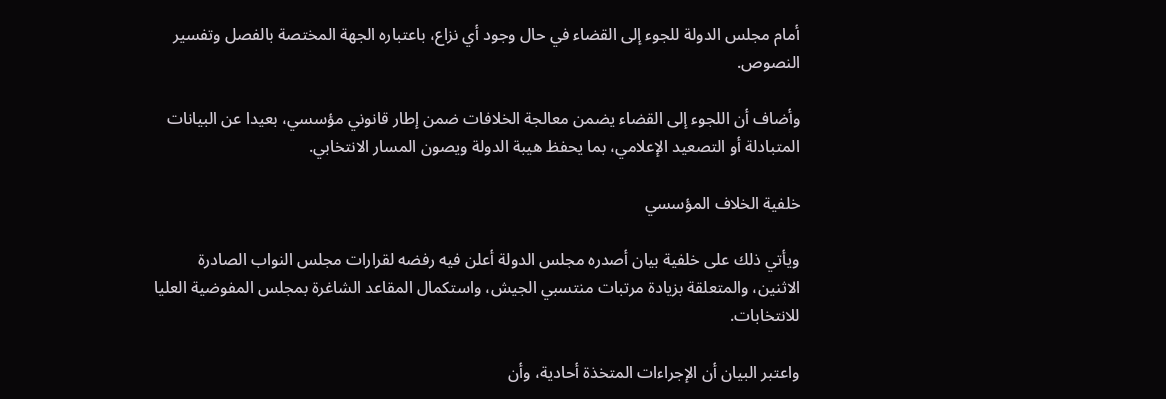أمام مجلس الدولة للجوء إلى القضاء في حال وجود أي نزاع، باعتباره الجهة المختصة بالفصل وتفسير النصوص.

وأضاف أن اللجوء إلى القضاء يضمن معالجة الخلافات ضمن إطار قانوني مؤسسي، بعيدا عن البيانات المتبادلة أو التصعيد الإعلامي، بما يحفظ هيبة الدولة ويصون المسار الانتخابي.

خلفية الخلاف المؤسسي

ويأتي ذلك على خلفية بيان أصدره مجلس الدولة أعلن فيه رفضه لقرارات مجلس النواب الصادرة الاثنين، والمتعلقة بزيادة مرتبات منتسبي الجيش، واستكمال المقاعد الشاغرة بمجلس المفوضية العليا للانتخابات.

واعتبر البيان أن الإجراءات المتخذة أحادية، وأن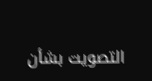التصويت بشأن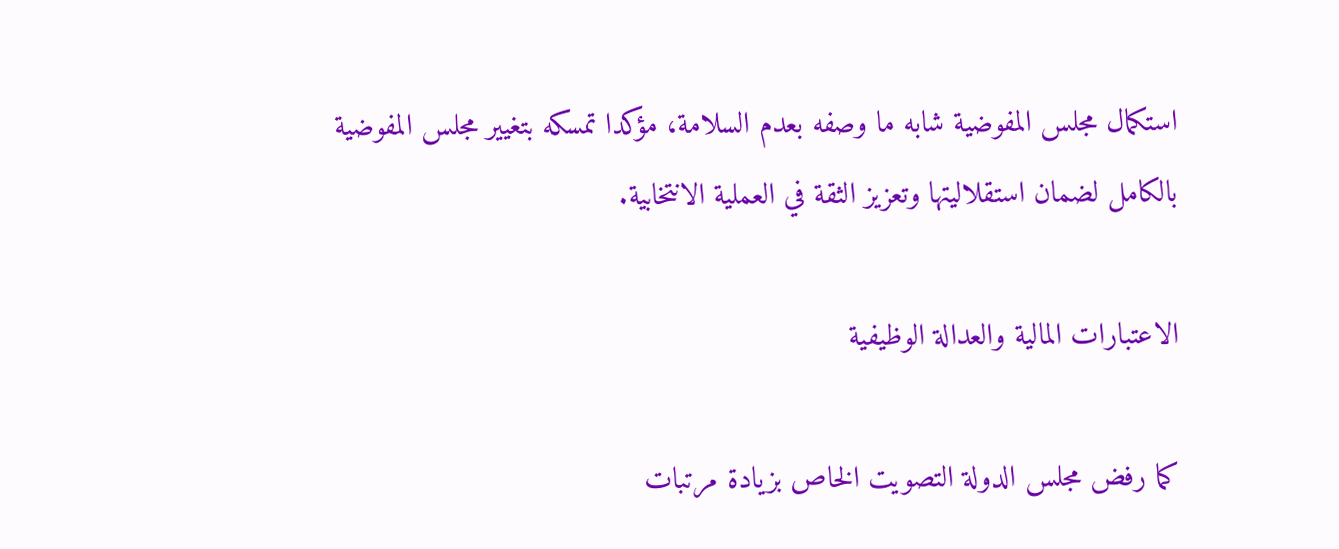استكمال مجلس المفوضية شابه ما وصفه بعدم السلامة، مؤكدا تمسكه بتغيير مجلس المفوضية بالكامل لضمان استقلاليتها وتعزيز الثقة في العملية الانتخابية.

الاعتبارات المالية والعدالة الوظيفية

كما رفض مجلس الدولة التصويت الخاص بزيادة مرتبات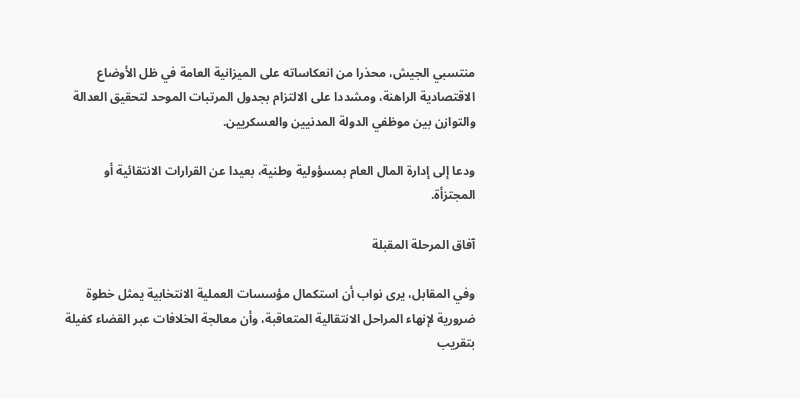منتسبي الجيش، محذرا من انعكاساته على الميزانية العامة في ظل الأوضاع الاقتصادية الراهنة، ومشددا على الالتزام بجدول المرتبات الموحد لتحقيق العدالة والتوازن بين موظفي الدولة المدنيين والعسكريين.

ودعا إلى إدارة المال العام بمسؤولية وطنية، بعيدا عن القرارات الانتقائية أو المجتزأة.

آفاق المرحلة المقبلة

وفي المقابل، يرى نواب أن استكمال مؤسسات العملية الانتخابية يمثل خطوة ضرورية لإنهاء المراحل الانتقالية المتعاقبة، وأن معالجة الخلافات عبر القضاء كفيلة بتقريب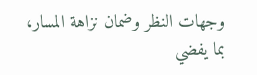وجهات النظر وضمان نزاهة المسار، بما يفضي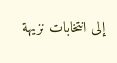إلى انتخابات نزيهة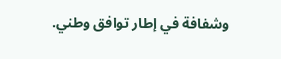وشفافة في إطار توافق وطني.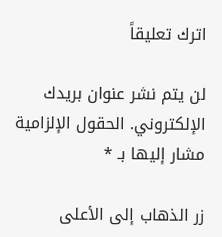اترك تعليقاً

لن يتم نشر عنوان بريدك الإلكتروني. الحقول الإلزامية مشار إليها بـ *

زر الذهاب إلى الأعلى